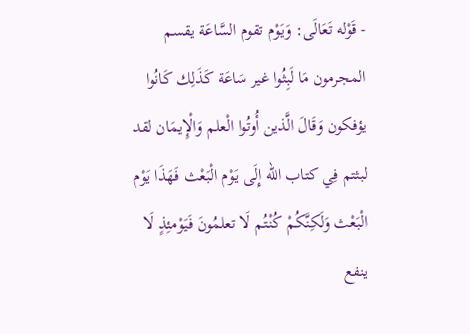- قَوْله تَعَالَى: وَيَوْم تقوم السَّاعَة يقسم المجرمون مَا لَبِثُوا غير سَاعَة كَذَلِك كَانُوا يؤفكون وَقَالَ الَّذين أُوتُوا الْعلم وَالْإِيمَان لقد لبثتم فِي كتاب الله إِلَى يَوْم الْبَعْث فَهَذَا يَوْم الْبَعْث وَلَكِنَّكُمْ كُنْتُم لَا تعلمُونَ فَيَوْمئِذٍ لَا ينفع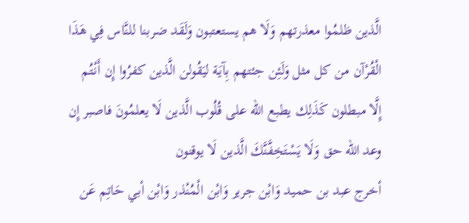الَّذين ظلمُوا معذرتهم وَلَا هم يستعتبون وَلَقَد ضربنا للنَّاس فِي هَذَا الْقُرْآن من كل مثل وَلَئِن جئتهم بِآيَة ليَقُولن الَّذين كفرُوا إِن أَنْتُم إِلَّا مبطلون كَذَلِك يطبع الله على قُلُوب الَّذين لَا يعلمُونَ فاصبر إِن وعد الله حق وَلَا يَسْتَخِفَّنَّكَ الَّذين لَا يوقنون
أخرج عبد بن حميد وَابْن جرير وَابْن الْمُنْذر وَابْن أبي حَاتِم عَن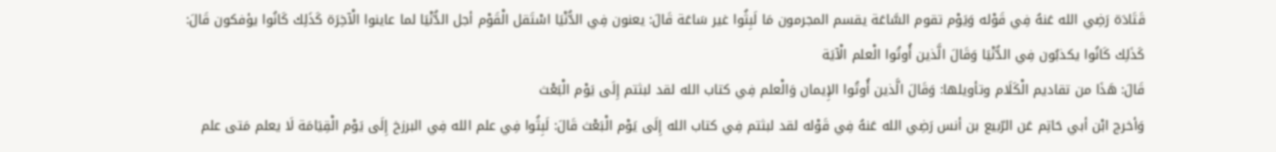قَتَادَة رَضِي الله عَنهُ فِي قَوْله وَيَوْم تقوم السَّاعَة يقسم المجرمون مَا لَبِثُوا غير سَاعَة قَالَ: يعنون فِي الدُّنْيَا اسْتَقل الْقَوْم أجل الدُّنْيَا لما عاينوا الْآخِرَة كَذَلِك كَانُوا يؤفكون قَالَ: كَذَلِك كَانُوا يكذبُون فِي الدُّنْيَا وَقَالَ الَّذين أُوتُوا الْعلم الْآيَة
قَالَ: هَذَا من تقاديم الْكَلَام وتأويلها: وَقَالَ الَّذين أُوتُوا الإِيمان وَالْعلم فِي كتاب الله لقد لبثتم إِلَى يَوْم الْبَعْث
وَأخرج ابْن أبي حَاتِم عَن الرّبيع بن أنس رَضِي الله عَنهُ فِي قَوْله لقد لبثتم فِي كتاب الله إِلَى يَوْم الْبَعْث قَالَ: لَبِثُوا فِي علم الله فِي البرزخ إِلَى يَوْم الْقِيَامَة لَا يعلم مَتى علم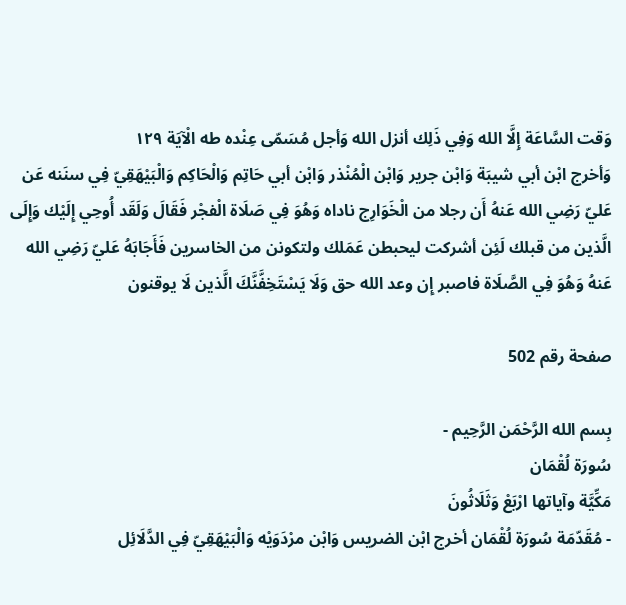وَقت السَّاعَة إِلَّا الله وَفِي ذَلِك أنزل الله وَأجل مُسَمّى عِنْده طه الْآيَة ١٢٩
وَأخرج ابْن أبي شيبَة وَابْن جرير وَابْن الْمُنْذر وَابْن أبي حَاتِم وَالْحَاكِم وَالْبَيْهَقِيّ فِي سنَنه عَن عَليّ رَضِي الله عَنهُ أَن رجلا من الْخَوَارِج ناداه وَهُوَ فِي صَلَاة الْفجْر فَقَالَ وَلَقَد أُوحِي إِلَيْك وَإِلَى الَّذين من قبلك لَئِن أشركت ليحبطن عَمَلك ولتكونن من الخاسرين فَأَجَابَهُ عَليّ رَضِي الله عَنهُ وَهُوَ فِي الصَّلَاة فاصبر إِن وعد الله حق وَلَا يَسْتَخِفَّنَّكَ الَّذين لَا يوقنون

صفحة رقم 502

بِسم الله الرَّحْمَن الرَّحِيم -
سُورَة لُقْمَان
مَكِّيَّة وآياتها ارْبَعْ وَثَلَاثُونَ
- مُقَدّمَة سُورَة لُقْمَان أخرج ابْن الضريس وَابْن مرْدَوَيْه وَالْبَيْهَقِيّ فِي الدَّلَائِل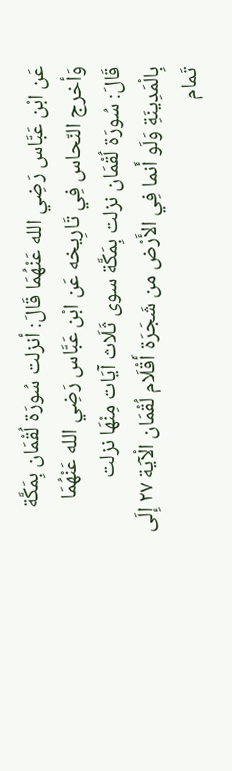عَن ابْن عَبَّاس رَضِي الله عَنْهُمَا قَالَ: أنزلت سُورَة لُقْمَان بِمَكَّة
وَأخرج النّحاس فِي تَارِيخه عَن ابْن عَبَّاس رَضِي الله عَنْهُمَا قَالَ: سُورَة لُقْمَان نزلت بِمَكَّة سوى ثَلَاث آيَات مِنْهَا نزلت بِالْمَدِينَةِ وَلَو أَنما فِي الأَرْض من شَجَرَة أَقْلَام لُقْمَان الْآيَة ٢٧ إِلَى تَمام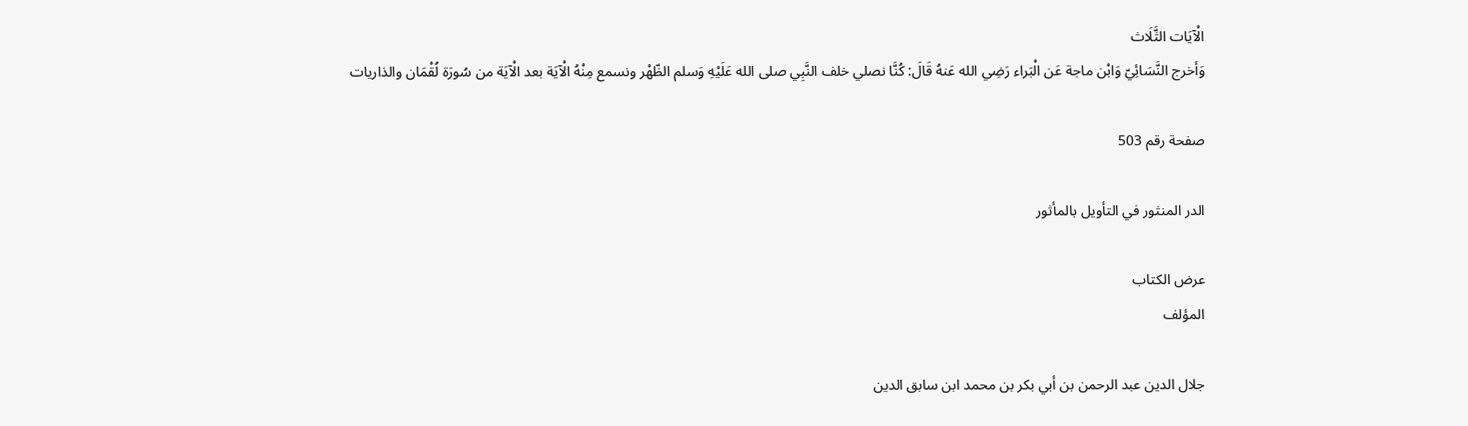الْآيَات الثَّلَاث
وَأخرج النَّسَائِيّ وَابْن ماجة عَن الْبَراء رَضِي الله عَنهُ قَالَ: كُنَّا نصلي خلف النَّبِي صلى الله عَلَيْهِ وَسلم الظّهْر ونسمع مِنْهُ الْآيَة بعد الْآيَة من سُورَة لُقْمَان والذاريات

صفحة رقم 503

الدر المنثور في التأويل بالمأثور

عرض الكتاب
المؤلف

جلال الدين عبد الرحمن بن أبي بكر بن محمد ابن سابق الدين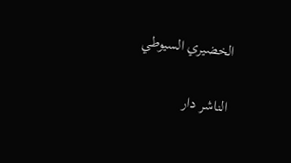الخضيري السيوطي

الناشر دار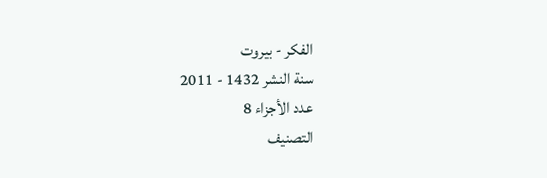الفكر - بيروت
سنة النشر 1432 - 2011
عدد الأجزاء 8
التصنيف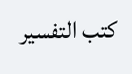كتب التفسير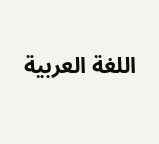اللغة العربية